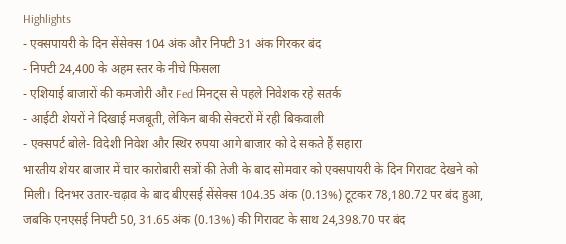Highlights
- एक्सपायरी के दिन सेंसेक्स 104 अंक और निफ्टी 31 अंक गिरकर बंद
- निफ्टी 24,400 के अहम स्तर के नीचे फिसला
- एशियाई बाजारों की कमजोरी और Fed मिनट्स से पहले निवेशक रहे सतर्क
- आईटी शेयरों ने दिखाई मजबूती, लेकिन बाकी सेक्टरों में रही बिकवाली
- एक्सपर्ट बोले- विदेशी निवेश और स्थिर रुपया आगे बाजार को दे सकते हैं सहारा
भारतीय शेयर बाजार में चार कारोबारी सत्रों की तेजी के बाद सोमवार को एक्सपायरी के दिन गिरावट देखने को मिली। दिनभर उतार-चढ़ाव के बाद बीएसई सेंसेक्स 104.35 अंक (0.13%) टूटकर 78,180.72 पर बंद हुआ, जबकि एनएसई निफ्टी 50, 31.65 अंक (0.13%) की गिरावट के साथ 24,398.70 पर बंद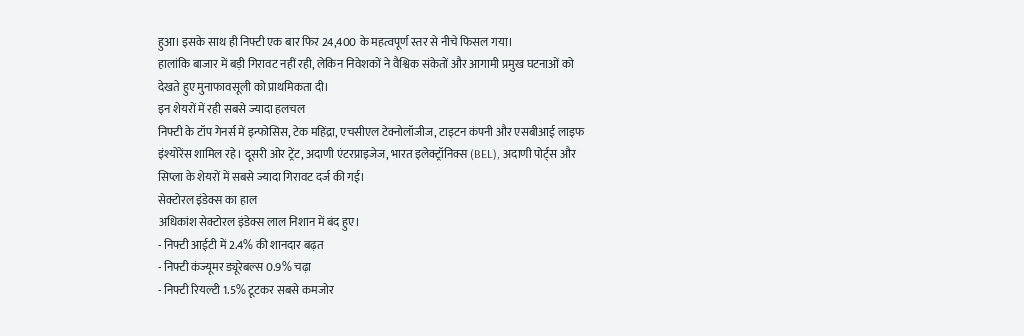हुआ। इसके साथ ही निफ्टी एक बार फिर 24,400 के महत्वपूर्ण स्तर से नीचे फिसल गया।
हालांकि बाजार में बड़ी गिरावट नहीं रही, लेकिन निवेशकों ने वैश्विक संकेतों और आगामी प्रमुख घटनाओं को देखते हुए मुनाफावसूली को प्राथमिकता दी।
इन शेयरों में रही सबसे ज्यादा हलचल
निफ्टी के टॉप गेनर्स में इन्फोसिस, टेक महिंद्रा, एचसीएल टेक्नोलॉजीज, टाइटन कंपनी और एसबीआई लाइफ इंश्योरेंस शामिल रहे। दूसरी ओर ट्रेंट, अदाणी एंटरप्राइजेज, भारत इलेक्ट्रॉनिक्स (BEL), अदाणी पोर्ट्स और सिप्ला के शेयरों में सबसे ज्यादा गिरावट दर्ज की गई।
सेक्टोरल इंडेक्स का हाल
अधिकांश सेक्टोरल इंडेक्स लाल निशान में बंद हुए।
- निफ्टी आईटी में 2.4% की शानदार बढ़त
- निफ्टी कंज्यूमर ड्यूरेबल्स 0.9% चढ़ा
- निफ्टी रियल्टी 1.5% टूटकर सबसे कमजोर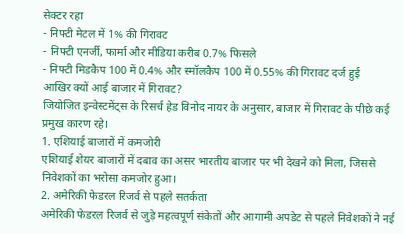सेक्टर रहा
- निफ्टी मेटल में 1% की गिरावट
- निफ्टी एनर्जी, फार्मा और मीडिया करीब 0.7% फिसले
- निफ्टी मिडकैप 100 में 0.4% और स्मॉलकैप 100 में 0.55% की गिरावट दर्ज हुई
आखिर क्यों आई बाजार में गिरावट?
जियोजित इन्वेस्टमेंट्स के रिसर्च हेड विनोद नायर के अनुसार, बाजार में गिरावट के पीछे कई प्रमुख कारण रहे।
1. एशियाई बाजारों में कमजोरी
एशियाई शेयर बाजारों में दबाव का असर भारतीय बाजार पर भी देखने को मिला, जिससे निवेशकों का भरोसा कमजोर हुआ।
2. अमेरिकी फेडरल रिजर्व से पहले सतर्कता
अमेरिकी फेडरल रिजर्व से जुड़े महत्वपूर्ण संकेतों और आगामी अपडेट से पहले निवेशकों ने नई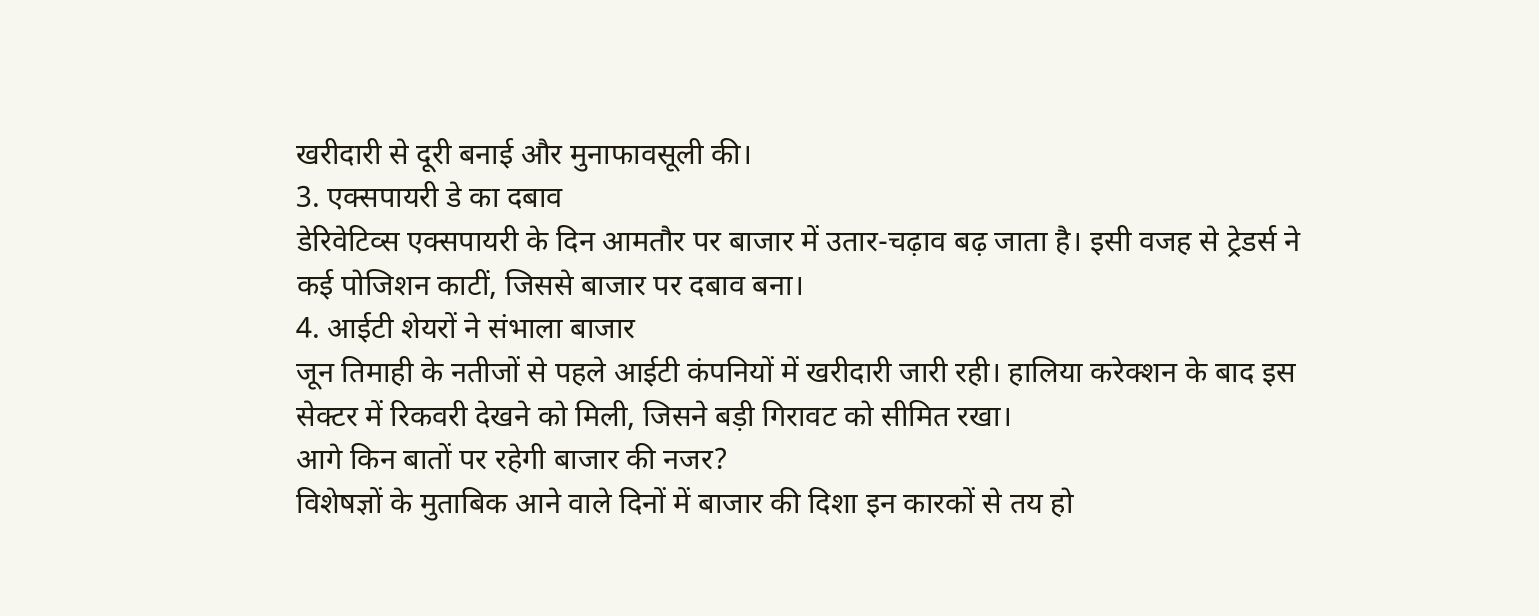खरीदारी से दूरी बनाई और मुनाफावसूली की।
3. एक्सपायरी डे का दबाव
डेरिवेटिव्स एक्सपायरी के दिन आमतौर पर बाजार में उतार-चढ़ाव बढ़ जाता है। इसी वजह से ट्रेडर्स ने कई पोजिशन काटीं, जिससे बाजार पर दबाव बना।
4. आईटी शेयरों ने संभाला बाजार
जून तिमाही के नतीजों से पहले आईटी कंपनियों में खरीदारी जारी रही। हालिया करेक्शन के बाद इस सेक्टर में रिकवरी देखने को मिली, जिसने बड़ी गिरावट को सीमित रखा।
आगे किन बातों पर रहेगी बाजार की नजर?
विशेषज्ञों के मुताबिक आने वाले दिनों में बाजार की दिशा इन कारकों से तय हो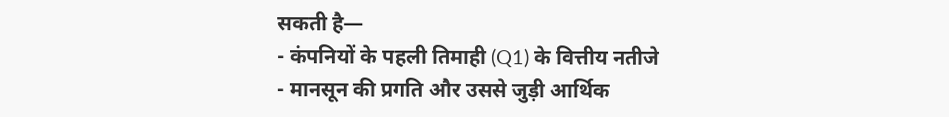सकती है—
- कंपनियों के पहली तिमाही (Q1) के वित्तीय नतीजे
- मानसून की प्रगति और उससे जुड़ी आर्थिक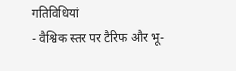गतिविधियां
- वैश्विक स्तर पर टैरिफ और भू-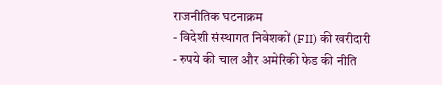राजनीतिक घटनाक्रम
- विदेशी संस्थागत निवेशकों (FII) की खरीदारी
- रुपये की चाल और अमेरिकी फेड की नीति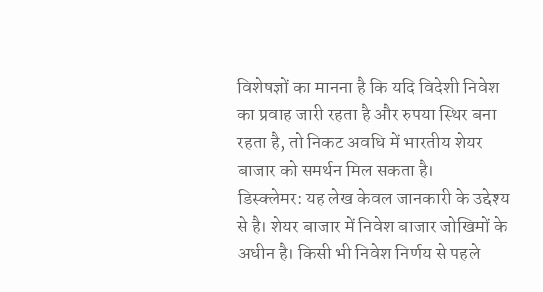विशेषज्ञों का मानना है कि यदि विदेशी निवेश का प्रवाह जारी रहता है और रुपया स्थिर बना रहता है, तो निकट अवधि में भारतीय शेयर बाजार को समर्थन मिल सकता है।
डिस्क्लेमर: यह लेख केवल जानकारी के उद्देश्य से है। शेयर बाजार में निवेश बाजार जोखिमों के अधीन है। किसी भी निवेश निर्णय से पहले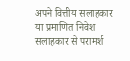अपने वित्तीय सलाहकार या प्रमाणित निवेश सलाहकार से परामर्श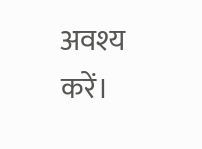अवश्य करें।